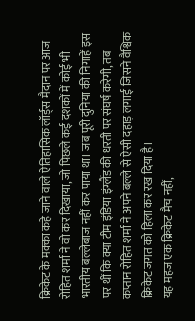क्रिकेट के मक्का कहे जाने वाले ऐतिहासिक लॉर्ड्स मैदान पर आज रोहित शर्मा ने वो कर दिखाया, जो पिछले कई दशकों में कोई भी भारतीय बल्लेबाज नहीं कर पाया था। जब पूरी दुनिया की निगाहें इस पर थीं कि क्या टीम इंडिया इंग्लैंड की धरती पर संघर्ष करेगी, तब कप्तान रोहित शर्मा ने अपने बल्ले से ऐसी दहाड़ लगाई जिसने वैश्विक क्रिकेट जगत को हिला कर रख दिया है।
यह महज एक क्रिकेट मैच नहीं,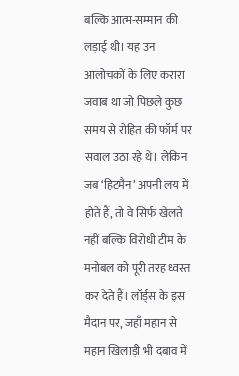बल्कि आत्म-सम्मान की लड़ाई थी। यह उन आलोचकों के लिए करारा जवाब था जो पिछले कुछ समय से रोहित की फॉर्म पर सवाल उठा रहे थे। लेकिन जब ‘हिटमैन’ अपनी लय में होते हैं, तो वे सिर्फ खेलते नहीं बल्कि विरोधी टीम के मनोबल को पूरी तरह ध्वस्त कर देते हैं। लॉर्ड्स के इस मैदान पर, जहाँ महान से महान खिलाड़ी भी दबाव में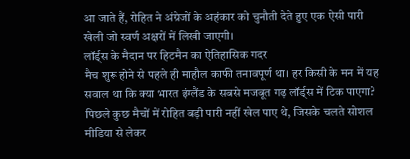आ जाते हैं, रोहित ने अंग्रेजों के अहंकार को चुनौती देते हुए एक ऐसी पारी खेली जो स्वर्ण अक्षरों में लिखी जाएगी।
लॉर्ड्स के मैदान पर हिटमैन का ऐतिहासिक गदर
मैच शुरू होने से पहले ही माहौल काफी तनावपूर्ण था। हर किसी के मन में यह सवाल था कि क्या भारत इंग्लैंड के सबसे मजबूत गढ़ लॉर्ड्स में टिक पाएगा? पिछले कुछ मैचों में रोहित बड़ी पारी नहीं खेल पाए थे, जिसके चलते सोशल मीडिया से लेकर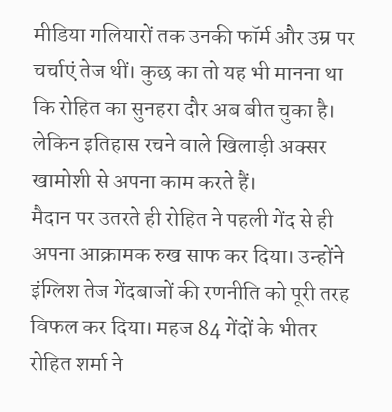मीडिया गलियारों तक उनकी फॉर्म और उम्र पर चर्चाएं तेज थीं। कुछ का तो यह भी मानना था कि रोहित का सुनहरा दौर अब बीत चुका है। लेकिन इतिहास रचने वाले खिलाड़ी अक्सर खामोशी से अपना काम करते हैं।
मैदान पर उतरते ही रोहित ने पहली गेंद से ही अपना आक्रामक रुख साफ कर दिया। उन्होंने इंग्लिश तेज गेंदबाजों की रणनीति को पूरी तरह विफल कर दिया। महज 84 गेंदों के भीतर रोहित शर्मा ने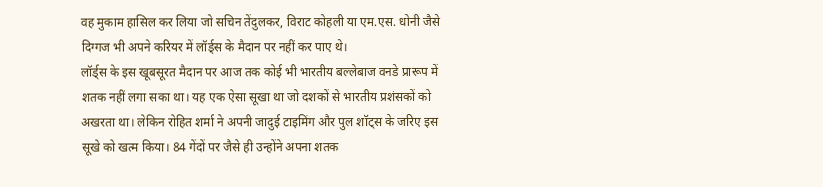वह मुकाम हासिल कर लिया जो सचिन तेंदुलकर, विराट कोहली या एम.एस. धोनी जैसे दिग्गज भी अपने करियर में लॉर्ड्स के मैदान पर नहीं कर पाए थे।
लॉर्ड्स के इस खूबसूरत मैदान पर आज तक कोई भी भारतीय बल्लेबाज वनडे प्रारूप में शतक नहीं लगा सका था। यह एक ऐसा सूखा था जो दशकों से भारतीय प्रशंसकों को अखरता था। लेकिन रोहित शर्मा ने अपनी जादुई टाइमिंग और पुल शॉट्स के जरिए इस सूखे को खत्म किया। 84 गेंदों पर जैसे ही उन्होंने अपना शतक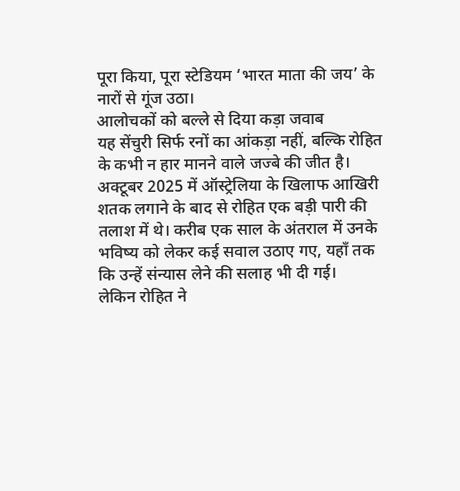पूरा किया, पूरा स्टेडियम ‘भारत माता की जय’ के नारों से गूंज उठा।
आलोचकों को बल्ले से दिया कड़ा जवाब
यह सेंचुरी सिर्फ रनों का आंकड़ा नहीं, बल्कि रोहित के कभी न हार मानने वाले जज्बे की जीत है। अक्टूबर 2025 में ऑस्ट्रेलिया के खिलाफ आखिरी शतक लगाने के बाद से रोहित एक बड़ी पारी की तलाश में थे। करीब एक साल के अंतराल में उनके भविष्य को लेकर कई सवाल उठाए गए, यहाँ तक कि उन्हें संन्यास लेने की सलाह भी दी गई।
लेकिन रोहित ने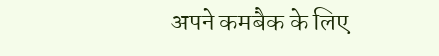अपने कमबैक के लिए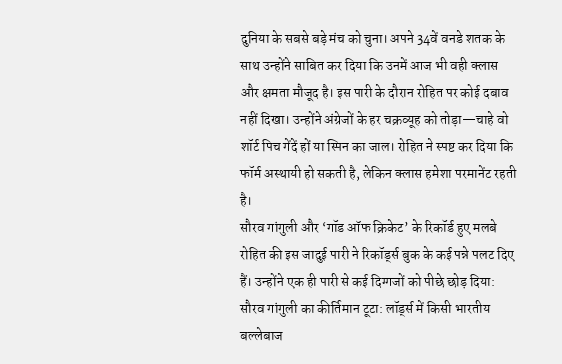दुनिया के सबसे बड़े मंच को चुना। अपने 34वें वनडे शतक के साथ उन्होंने साबित कर दिया कि उनमें आज भी वही क्लास और क्षमता मौजूद है। इस पारी के दौरान रोहित पर कोई दबाव नहीं दिखा। उन्होंने अंग्रेजों के हर चक्रव्यूह को तोड़ा—चाहे वो शॉर्ट पिच गेंदें हों या स्पिन का जाल। रोहित ने स्पष्ट कर दिया कि फॉर्म अस्थायी हो सकती है, लेकिन क्लास हमेशा परमानेंट रहती है।
सौरव गांगुली और ‘गॉड ऑफ क्रिकेट’ के रिकॉर्ड हुए मलबे
रोहित की इस जादुई पारी ने रिकॉर्ड्स बुक के कई पन्ने पलट दिए हैं। उन्होंने एक ही पारी से कई दिग्गजों को पीछे छोड़ दिया:
सौरव गांगुली का कीर्तिमान टूटा: लॉर्ड्स में किसी भारतीय बल्लेबाज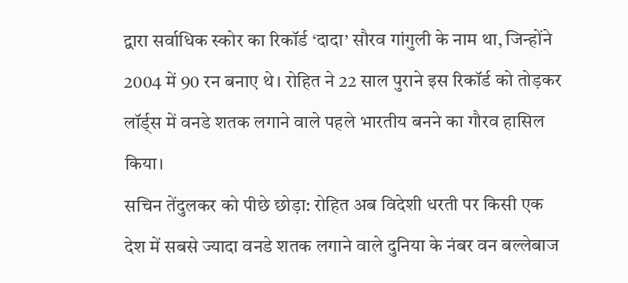द्वारा सर्वाधिक स्कोर का रिकॉर्ड ‘दादा’ सौरव गांगुली के नाम था, जिन्होंने 2004 में 90 रन बनाए थे। रोहित ने 22 साल पुराने इस रिकॉर्ड को तोड़कर लॉर्ड्स में वनडे शतक लगाने वाले पहले भारतीय बनने का गौरव हासिल किया।
सचिन तेंदुलकर को पीछे छोड़ा: रोहित अब विदेशी धरती पर किसी एक देश में सबसे ज्यादा वनडे शतक लगाने वाले दुनिया के नंबर वन बल्लेबाज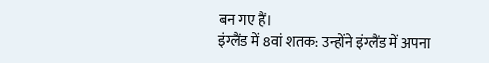बन गए हैं।
इंग्लैंड में 8वां शतक: उन्होंने इंग्लैंड में अपना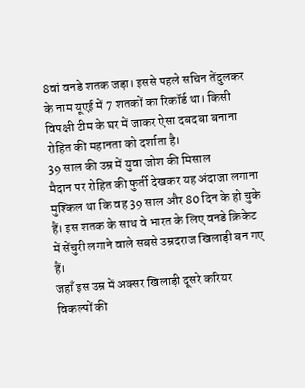8वां वनडे शतक जड़ा। इससे पहले सचिन तेंदुलकर के नाम यूएई में 7 शतकों का रिकॉर्ड था। किसी विपक्षी टीम के घर में जाकर ऐसा दबदबा बनाना रोहित की महानता को दर्शाता है।
39 साल की उम्र में युवा जोश की मिसाल
मैदान पर रोहित की फुर्ती देखकर यह अंदाजा लगाना मुश्किल था कि वह 39 साल और 80 दिन के हो चुके हैं। इस शतक के साथ वे भारत के लिए वनडे क्रिकेट में सेंचुरी लगाने वाले सबसे उम्रदराज खिलाड़ी बन गए हैं।
जहाँ इस उम्र में अक्सर खिलाड़ी दूसरे करियर विकल्पों की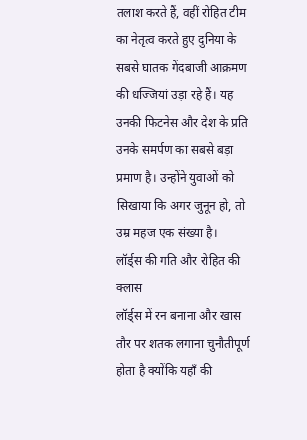तलाश करते हैं, वहीं रोहित टीम का नेतृत्व करते हुए दुनिया के सबसे घातक गेंदबाजी आक्रमण की धज्जियां उड़ा रहे हैं। यह उनकी फिटनेस और देश के प्रति उनके समर्पण का सबसे बड़ा प्रमाण है। उन्होंने युवाओं को सिखाया कि अगर जुनून हो, तो उम्र महज एक संख्या है।
लॉर्ड्स की गति और रोहित की क्लास
लॉर्ड्स में रन बनाना और खास तौर पर शतक लगाना चुनौतीपूर्ण होता है क्योंकि यहाँ की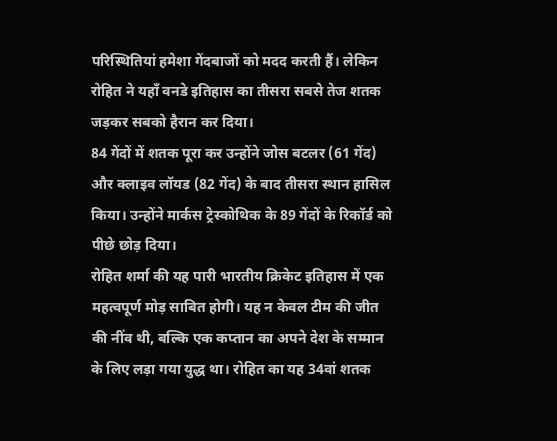परिस्थितियां हमेशा गेंदबाजों को मदद करती हैं। लेकिन रोहित ने यहाँ वनडे इतिहास का तीसरा सबसे तेज शतक जड़कर सबको हैरान कर दिया।
84 गेंदों में शतक पूरा कर उन्होंने जोस बटलर (61 गेंद) और क्लाइव लॉयड (82 गेंद) के बाद तीसरा स्थान हासिल किया। उन्होंने मार्कस ट्रेस्कोथिक के 89 गेंदों के रिकॉर्ड को पीछे छोड़ दिया।
रोहित शर्मा की यह पारी भारतीय क्रिकेट इतिहास में एक महत्वपूर्ण मोड़ साबित होगी। यह न केवल टीम की जीत की नींव थी, बल्कि एक कप्तान का अपने देश के सम्मान के लिए लड़ा गया युद्ध था। रोहित का यह 34वां शतक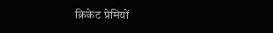क्रिकेट प्रेमियों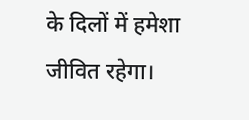के दिलों में हमेशा जीवित रहेगा।